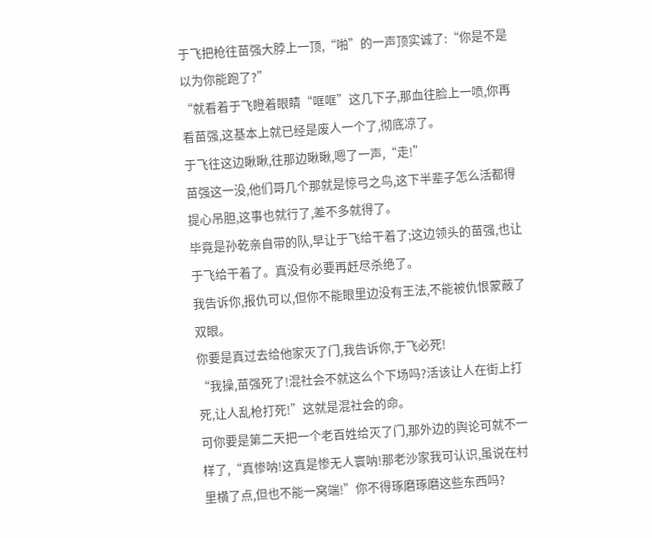于飞把枪往苗强大脖上一顶,“啪”的一声顶实诚了:“你是不是以为你能跑了?”
“就看着于飞瞪着眼睛“哐哐”这几下子,那血往脸上一喷,你再看苗强,这基本上就已经是废人一个了,彻底凉了。
于飞往这边瞅瞅,往那边瞅瞅,嗯了一声,“走!”
苗强这一没,他们哥几个那就是惊弓之鸟,这下半辈子怎么活都得提心吊胆,这事也就行了,差不多就得了。
毕竟是孙乾亲自带的队,早让于飞给干着了;这边领头的苗强,也让于飞给干着了。真没有必要再赶尽杀绝了。
我告诉你,报仇可以,但你不能眼里边没有王法,不能被仇恨蒙蔽了双眼。
你要是真过去给他家灭了门,我告诉你,于飞必死!
“我操,苗强死了!混社会不就这么个下场吗?活该让人在街上打死,让人乱枪打死!”这就是混社会的命。
可你要是第二天把一个老百姓给灭了门,那外边的舆论可就不一样了,“真惨呐!这真是惨无人寰呐!那老沙家我可认识,虽说在村里横了点,但也不能一窝端!”你不得琢磨琢磨这些东西吗?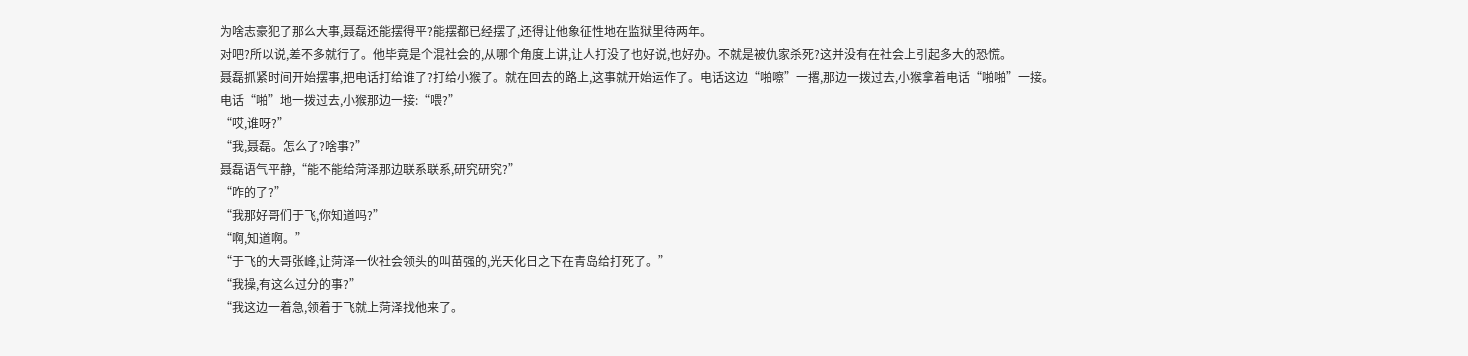为啥志豪犯了那么大事,聂磊还能摆得平?能摆都已经摆了,还得让他象征性地在监狱里待两年。
对吧?所以说,差不多就行了。他毕竟是个混社会的,从哪个角度上讲,让人打没了也好说,也好办。不就是被仇家杀死?这并没有在社会上引起多大的恐慌。
聂磊抓紧时间开始摆事,把电话打给谁了?打给小猴了。就在回去的路上,这事就开始运作了。电话这边“啪嚓”一撂,那边一拨过去,小猴拿着电话“啪啪”一接。
电话“啪”地一拨过去,小猴那边一接:“喂?”
“哎,谁呀?”
“我,聂磊。怎么了?啥事?”
聂磊语气平静,“能不能给菏泽那边联系联系,研究研究?”
“咋的了?”
“我那好哥们于飞,你知道吗?”
“啊,知道啊。”
“于飞的大哥张峰,让菏泽一伙社会领头的叫苗强的,光天化日之下在青岛给打死了。”
“我操,有这么过分的事?”
“我这边一着急,领着于飞就上菏泽找他来了。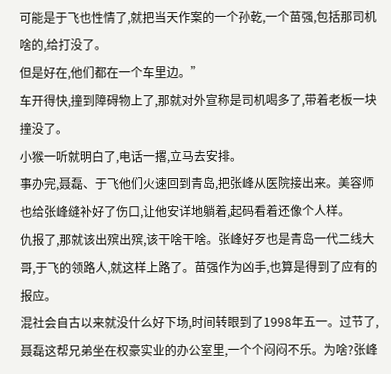可能是于飞也性情了,就把当天作案的一个孙乾,一个苗强,包括那司机啥的,给打没了。
但是好在,他们都在一个车里边。”
车开得快,撞到障碍物上了,那就对外宣称是司机喝多了,带着老板一块撞没了。
小猴一听就明白了,电话一撂,立马去安排。
事办完,聂磊、于飞他们火速回到青岛,把张峰从医院接出来。美容师也给张峰缝补好了伤口,让他安详地躺着,起码看着还像个人样。
仇报了,那就该出殡出殡,该干啥干啥。张峰好歹也是青岛一代二线大哥,于飞的领路人,就这样上路了。苗强作为凶手,也算是得到了应有的报应。
混社会自古以来就没什么好下场,时间转眼到了1998年五一。过节了,聂磊这帮兄弟坐在权豪实业的办公室里,一个个闷闷不乐。为啥?张峰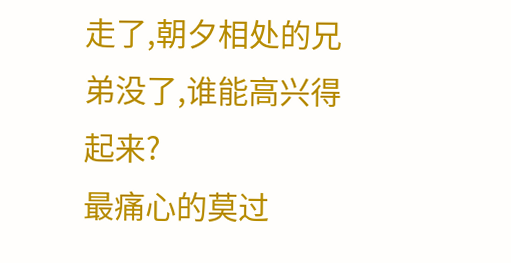走了,朝夕相处的兄弟没了,谁能高兴得起来?
最痛心的莫过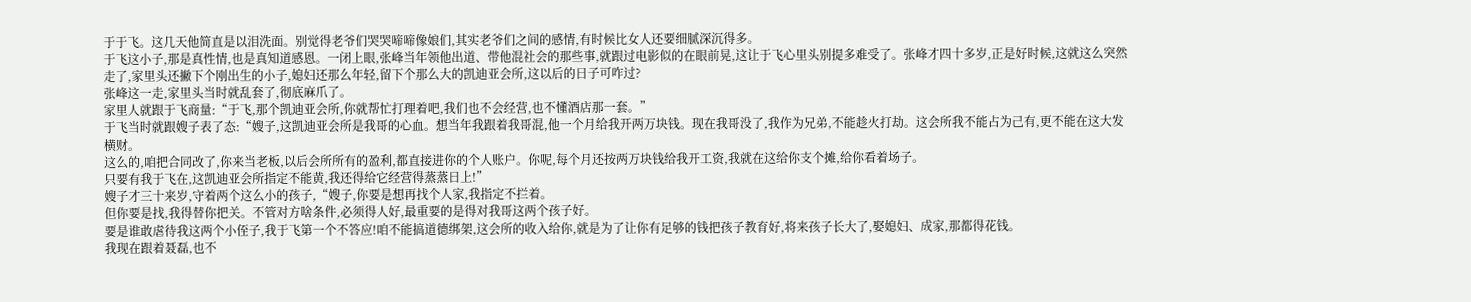于于飞。这几天他简直是以泪洗面。别觉得老爷们哭哭啼啼像娘们,其实老爷们之间的感情,有时候比女人还要细腻深沉得多。
于飞这小子,那是真性情,也是真知道感恩。一闭上眼,张峰当年领他出道、带他混社会的那些事,就跟过电影似的在眼前晃,这让于飞心里头别提多难受了。张峰才四十多岁,正是好时候,这就这么突然走了,家里头还撇下个刚出生的小子,媳妇还那么年轻,留下个那么大的凯迪亚会所,这以后的日子可咋过?
张峰这一走,家里头当时就乱套了,彻底麻爪了。
家里人就跟于飞商量:“于飞,那个凯迪亚会所,你就帮忙打理着吧,我们也不会经营,也不懂酒店那一套。”
于飞当时就跟嫂子表了态:“嫂子,这凯迪亚会所是我哥的心血。想当年我跟着我哥混,他一个月给我开两万块钱。现在我哥没了,我作为兄弟,不能趁火打劫。这会所我不能占为己有,更不能在这大发横财。
这么的,咱把合同改了,你来当老板,以后会所所有的盈利,都直接进你的个人账户。你呢,每个月还按两万块钱给我开工资,我就在这给你支个摊,给你看着场子。
只要有我于飞在,这凯迪亚会所指定不能黄,我还得给它经营得蒸蒸日上!”
嫂子才三十来岁,守着两个这么小的孩子,“嫂子,你要是想再找个人家,我指定不拦着。
但你要是找,我得替你把关。不管对方啥条件,必须得人好,最重要的是得对我哥这两个孩子好。
要是谁敢虐待我这两个小侄子,我于飞第一个不答应!咱不能搞道德绑架,这会所的收入给你,就是为了让你有足够的钱把孩子教育好,将来孩子长大了,娶媳妇、成家,那都得花钱。
我现在跟着聂磊,也不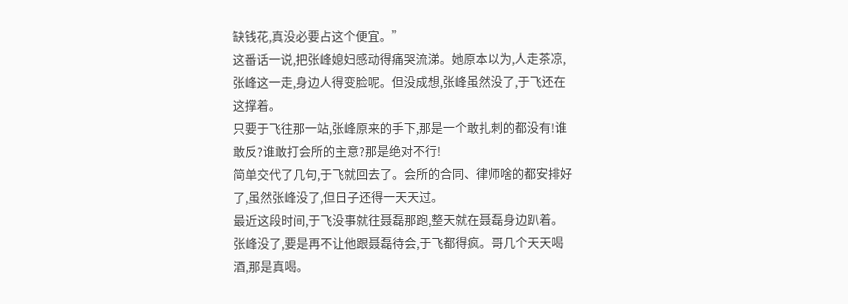缺钱花,真没必要占这个便宜。”
这番话一说,把张峰媳妇感动得痛哭流涕。她原本以为,人走茶凉,张峰这一走,身边人得变脸呢。但没成想,张峰虽然没了,于飞还在这撑着。
只要于飞往那一站,张峰原来的手下,那是一个敢扎刺的都没有!谁敢反?谁敢打会所的主意?那是绝对不行!
简单交代了几句,于飞就回去了。会所的合同、律师啥的都安排好了,虽然张峰没了,但日子还得一天天过。
最近这段时间,于飞没事就往聂磊那跑,整天就在聂磊身边趴着。
张峰没了,要是再不让他跟聂磊待会,于飞都得疯。哥几个天天喝酒,那是真喝。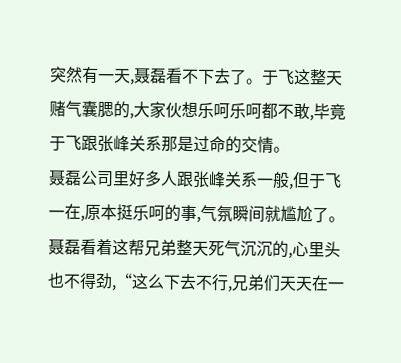突然有一天,聂磊看不下去了。于飞这整天赌气囊腮的,大家伙想乐呵乐呵都不敢,毕竟于飞跟张峰关系那是过命的交情。
聂磊公司里好多人跟张峰关系一般,但于飞一在,原本挺乐呵的事,气氛瞬间就尴尬了。
聂磊看着这帮兄弟整天死气沉沉的,心里头也不得劲,“这么下去不行,兄弟们天天在一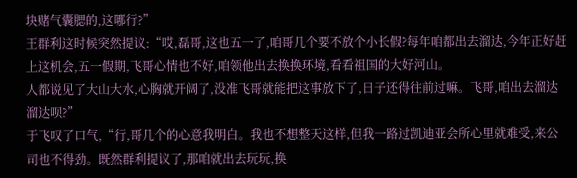块赌气囊腮的,这哪行?”
王群利这时候突然提议:“哎,磊哥,这也五一了,咱哥几个要不放个小长假?每年咱都出去溜达,今年正好赶上这机会,五一假期,飞哥心情也不好,咱领他出去换换环境,看看祖国的大好河山。
人都说见了大山大水,心胸就开阔了,没准飞哥就能把这事放下了,日子还得往前过嘛。飞哥,咱出去溜达溜达呗?”
于飞叹了口气,“行,哥几个的心意我明白。我也不想整天这样,但我一路过凯迪亚会所心里就难受,来公司也不得劲。既然群利提议了,那咱就出去玩玩,换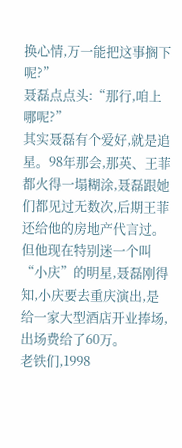换心情,万一能把这事搁下呢?”
聂磊点点头:“那行,咱上哪呢?”
其实聂磊有个爱好,就是追星。98年那会,那英、王菲都火得一塌糊涂,聂磊跟她们都见过无数次,后期王菲还给他的房地产代言过。但他现在特别迷一个叫“小庆”的明星,聂磊刚得知,小庆要去重庆演出,是给一家大型酒店开业捧场,出场费给了60万。
老铁们,1998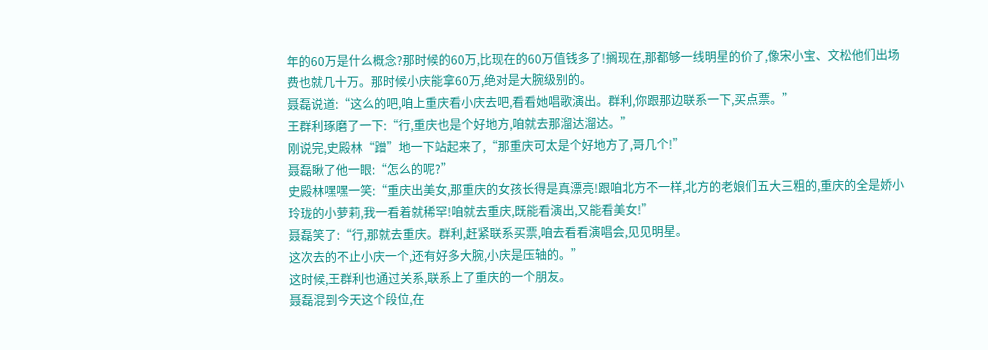年的60万是什么概念?那时候的60万,比现在的60万值钱多了!搁现在,那都够一线明星的价了,像宋小宝、文松他们出场费也就几十万。那时候小庆能拿60万,绝对是大腕级别的。
聂磊说道:“这么的吧,咱上重庆看小庆去吧,看看她唱歌演出。群利,你跟那边联系一下,买点票。”
王群利琢磨了一下:“行,重庆也是个好地方,咱就去那溜达溜达。”
刚说完,史殿林“蹭”地一下站起来了,“那重庆可太是个好地方了,哥几个!”
聂磊瞅了他一眼:“怎么的呢?”
史殿林嘿嘿一笑:“重庆出美女,那重庆的女孩长得是真漂亮!跟咱北方不一样,北方的老娘们五大三粗的,重庆的全是娇小玲珑的小萝莉,我一看着就稀罕!咱就去重庆,既能看演出,又能看美女!”
聂磊笑了:“行,那就去重庆。群利,赶紧联系买票,咱去看看演唱会,见见明星。
这次去的不止小庆一个,还有好多大腕,小庆是压轴的。”
这时候,王群利也通过关系,联系上了重庆的一个朋友。
聂磊混到今天这个段位,在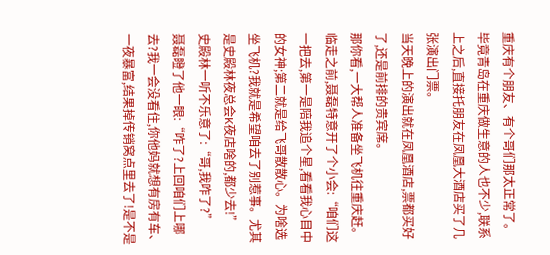重庆有个朋友、有个哥们那太正常了。毕竟青岛在重庆做生意的人也不少,联系上之后,直接托朋友在凤凰大酒店买了几张演出门票。
当天晚上的演出就在凤凰酒店,票都买好了,还是前排的贵宾席。
那你看,一大帮人准备坐飞机往重庆赶。临走之前,聂磊特意开了个小会:“咱们这一把去,第一是陪我追个星,看看我心目中的女神;第二就是给飞哥散散心。为啥选坐飞机?我就是希望咱去了别惹事。尤其是史殿林夜总会K夜店啥的,都少去!”
史殿林一听不乐意了:“哥,我咋了?”
聂磊瞪了他一眼:“咋了?上回咱们上哪去?我一会没看住,你他妈就想有房有车、一夜暴富,结果掉传销窝点里去了!是不是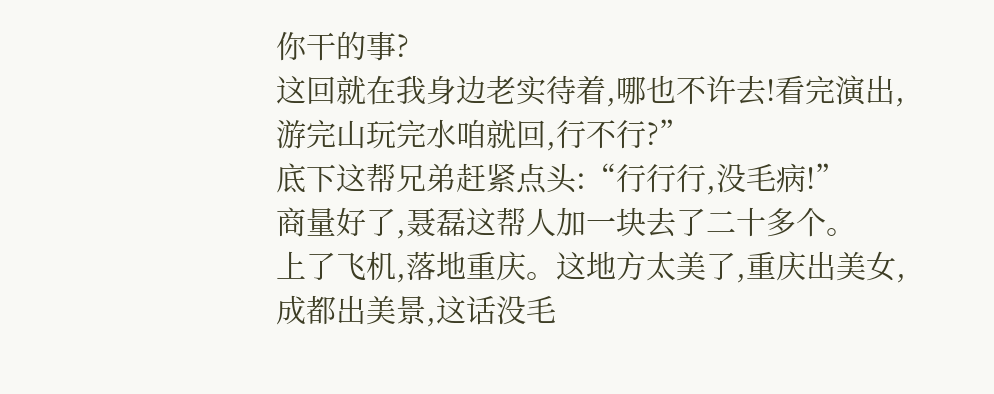你干的事?
这回就在我身边老实待着,哪也不许去!看完演出,游完山玩完水咱就回,行不行?”
底下这帮兄弟赶紧点头:“行行行,没毛病!”
商量好了,聂磊这帮人加一块去了二十多个。
上了飞机,落地重庆。这地方太美了,重庆出美女,成都出美景,这话没毛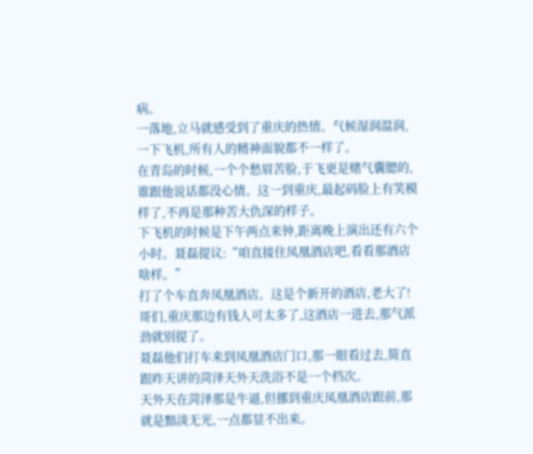病。
一落地,立马就感受到了重庆的热情。气候湿润温润,一下飞机,所有人的精神面貌都不一样了。
在青岛的时候,一个个愁眉苦脸,于飞更是赌气囊腮的,谁跟他说话都没心情。这一到重庆,最起码脸上有笑模样了,不再是那种苦大仇深的样子。
下飞机的时候是下午两点来钟,距离晚上演出还有六个小时。聂磊提议:“咱直接住凤凰酒店吧,看看那酒店啥样。”
打了个车直奔凤凰酒店。这是个新开的酒店,老大了!哥们,重庆那边有钱人可太多了,这酒店一进去,那气派劲就别提了。
聂磊他们打车来到凤凰酒店门口,那一眼看过去,简直跟昨天讲的菏泽天外天洗浴不是一个档次。
天外天在菏泽那是牛逼,但挪到重庆凤凰酒店跟前,那就是黯淡无光,一点都显不出来。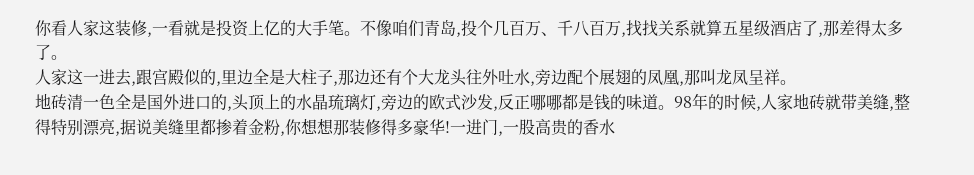你看人家这装修,一看就是投资上亿的大手笔。不像咱们青岛,投个几百万、千八百万,找找关系就算五星级酒店了,那差得太多了。
人家这一进去,跟宫殿似的,里边全是大柱子,那边还有个大龙头往外吐水,旁边配个展翅的凤凰,那叫龙凤呈祥。
地砖清一色全是国外进口的,头顶上的水晶琉璃灯,旁边的欧式沙发,反正哪哪都是钱的味道。98年的时候,人家地砖就带美缝,整得特别漂亮,据说美缝里都掺着金粉,你想想那装修得多豪华!一进门,一股高贵的香水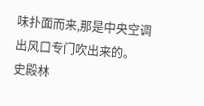味扑面而来,那是中央空调出风口专门吹出来的。
史殿林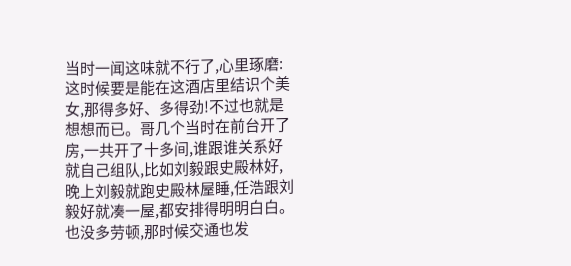当时一闻这味就不行了,心里琢磨:这时候要是能在这酒店里结识个美女,那得多好、多得劲!不过也就是想想而已。哥几个当时在前台开了房,一共开了十多间,谁跟谁关系好就自己组队,比如刘毅跟史殿林好,晚上刘毅就跑史殿林屋睡,任浩跟刘毅好就凑一屋,都安排得明明白白。
也没多劳顿,那时候交通也发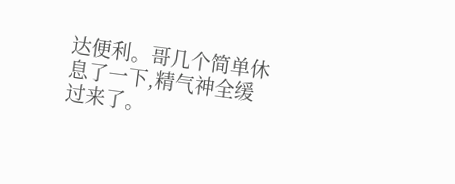达便利。哥几个简单休息了一下,精气神全缓过来了。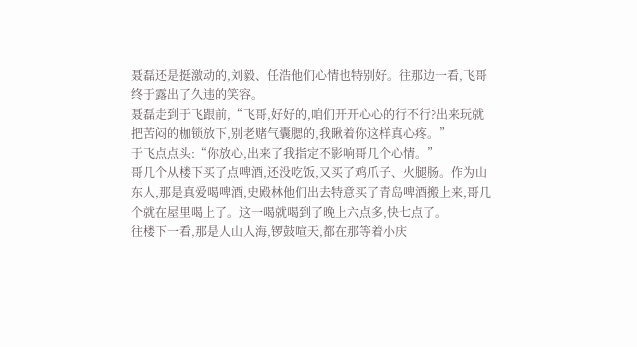聂磊还是挺激动的,刘毅、任浩他们心情也特别好。往那边一看,飞哥终于露出了久违的笑容。
聂磊走到于飞跟前,“飞哥,好好的,咱们开开心心的行不行?出来玩就把苦闷的枷锁放下,别老赌气囊腮的,我瞅着你这样真心疼。”
于飞点点头:“你放心,出来了我指定不影响哥几个心情。”
哥几个从楼下买了点啤酒,还没吃饭,又买了鸡爪子、火腿肠。作为山东人,那是真爱喝啤酒,史殿林他们出去特意买了青岛啤酒搬上来,哥几个就在屋里喝上了。这一喝就喝到了晚上六点多,快七点了。
往楼下一看,那是人山人海,锣鼓喧天,都在那等着小庆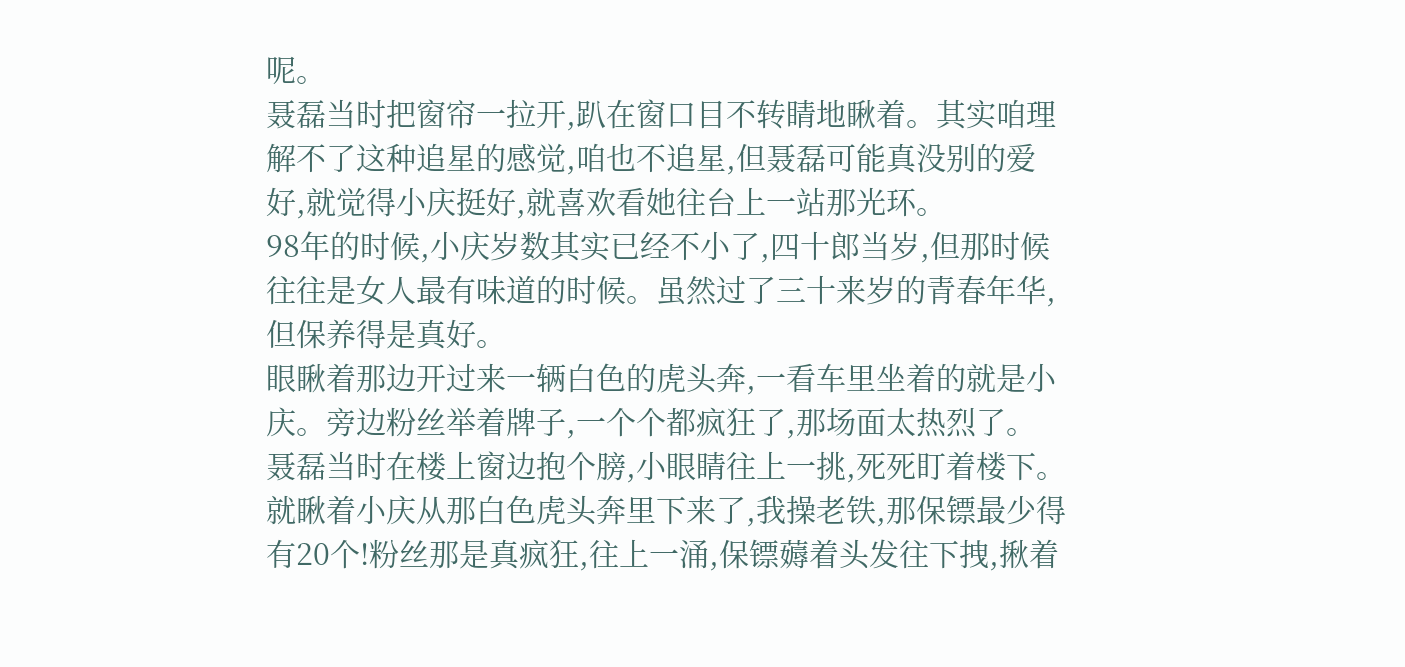呢。
聂磊当时把窗帘一拉开,趴在窗口目不转睛地瞅着。其实咱理解不了这种追星的感觉,咱也不追星,但聂磊可能真没别的爱好,就觉得小庆挺好,就喜欢看她往台上一站那光环。
98年的时候,小庆岁数其实已经不小了,四十郎当岁,但那时候往往是女人最有味道的时候。虽然过了三十来岁的青春年华,但保养得是真好。
眼瞅着那边开过来一辆白色的虎头奔,一看车里坐着的就是小庆。旁边粉丝举着牌子,一个个都疯狂了,那场面太热烈了。
聂磊当时在楼上窗边抱个膀,小眼睛往上一挑,死死盯着楼下。就瞅着小庆从那白色虎头奔里下来了,我操老铁,那保镖最少得有20个!粉丝那是真疯狂,往上一涌,保镖薅着头发往下拽,揪着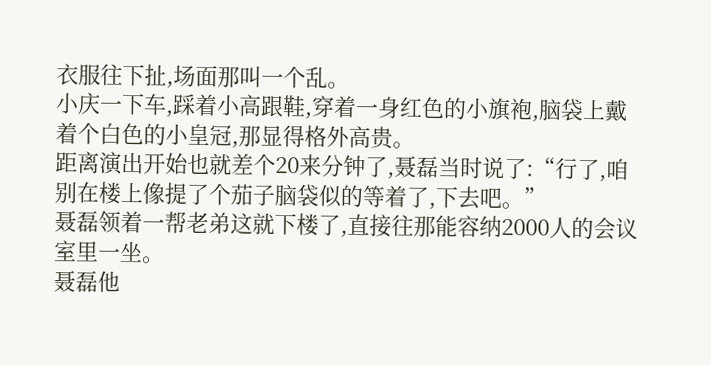衣服往下扯,场面那叫一个乱。
小庆一下车,踩着小高跟鞋,穿着一身红色的小旗袍,脑袋上戴着个白色的小皇冠,那显得格外高贵。
距离演出开始也就差个20来分钟了,聂磊当时说了:“行了,咱别在楼上像提了个茄子脑袋似的等着了,下去吧。”
聂磊领着一帮老弟这就下楼了,直接往那能容纳2000人的会议室里一坐。
聂磊他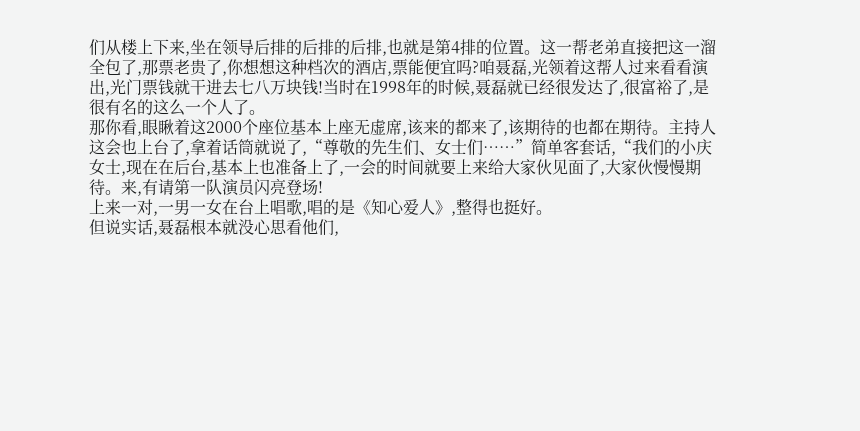们从楼上下来,坐在领导后排的后排的后排,也就是第4排的位置。这一帮老弟直接把这一溜全包了,那票老贵了,你想想这种档次的酒店,票能便宜吗?咱聂磊,光领着这帮人过来看看演出,光门票钱就干进去七八万块钱!当时在1998年的时候,聂磊就已经很发达了,很富裕了,是很有名的这么一个人了。
那你看,眼瞅着这2000个座位基本上座无虚席,该来的都来了,该期待的也都在期待。主持人这会也上台了,拿着话筒就说了,“尊敬的先生们、女士们……”简单客套话,“我们的小庆女士,现在在后台,基本上也准备上了,一会的时间就要上来给大家伙见面了,大家伙慢慢期待。来,有请第一队演员闪亮登场!
上来一对,一男一女在台上唱歌,唱的是《知心爱人》,整得也挺好。
但说实话,聂磊根本就没心思看他们,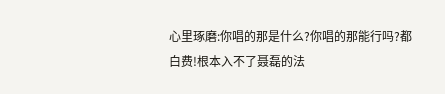心里琢磨:你唱的那是什么?你唱的那能行吗?都白费!根本入不了聂磊的法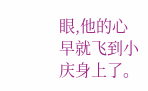眼,他的心早就飞到小庆身上了。